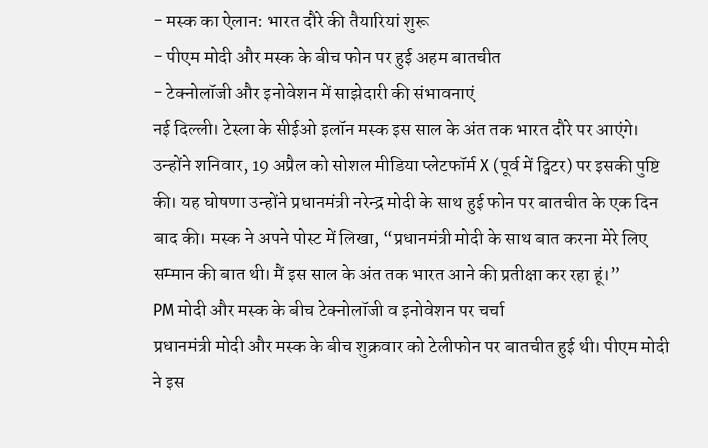- मस्क का ऐलान: भारत दौरे की तैयारियां शुरू
- पीएम मोदी और मस्क के बीच फोन पर हुई अहम बातचीत
- टेक्नोलॉजी और इनोवेशन में साझेदारी की संभावनाएं
नई दिल्ली। टेस्ला के सीईओ इलॉन मस्क इस साल के अंत तक भारत दौरे पर आएंगे। उन्होंने शनिवार, 19 अप्रैल को सोशल मीडिया प्लेटफॉर्म X (पूर्व में ट्विटर) पर इसकी पुष्टि की। यह घोषणा उन्होंने प्रधानमंत्री नरेन्द्र मोदी के साथ हुई फोन पर बातचीत के एक दिन बाद की। मस्क ने अपने पोस्ट में लिखा, “प्रधानमंत्री मोदी के साथ बात करना मेरे लिए सम्मान की बात थी। मैं इस साल के अंत तक भारत आने की प्रतीक्षा कर रहा हूं।”
PM मोदी और मस्क के बीच टेक्नोलॉजी व इनोवेशन पर चर्चा
प्रधानमंत्री मोदी और मस्क के बीच शुक्रवार को टेलीफोन पर बातचीत हुई थी। पीएम मोदी ने इस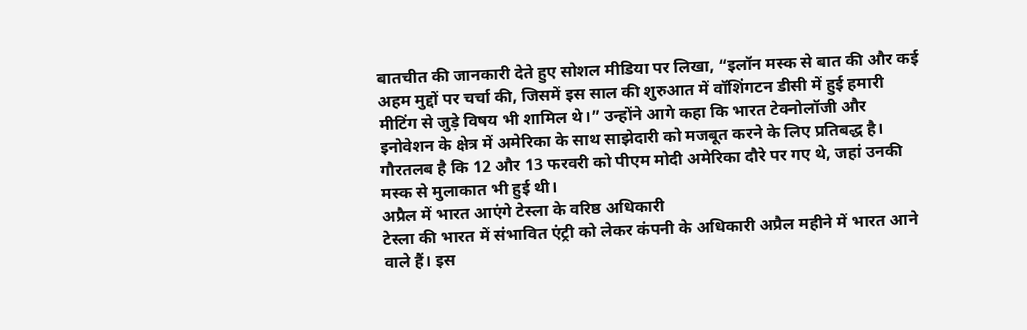बातचीत की जानकारी देते हुए सोशल मीडिया पर लिखा, “इलॉन मस्क से बात की और कई अहम मुद्दों पर चर्चा की, जिसमें इस साल की शुरुआत में वॉशिंगटन डीसी में हुई हमारी मीटिंग से जुड़े विषय भी शामिल थे।” उन्होंने आगे कहा कि भारत टेक्नोलॉजी और इनोवेशन के क्षेत्र में अमेरिका के साथ साझेदारी को मजबूत करने के लिए प्रतिबद्ध है। गौरतलब है कि 12 और 13 फरवरी को पीएम मोदी अमेरिका दौरे पर गए थे, जहां उनकी मस्क से मुलाकात भी हुई थी।
अप्रैल में भारत आएंगे टेस्ला के वरिष्ठ अधिकारी
टेस्ला की भारत में संभावित एंट्री को लेकर कंपनी के अधिकारी अप्रैल महीने में भारत आने वाले हैं। इस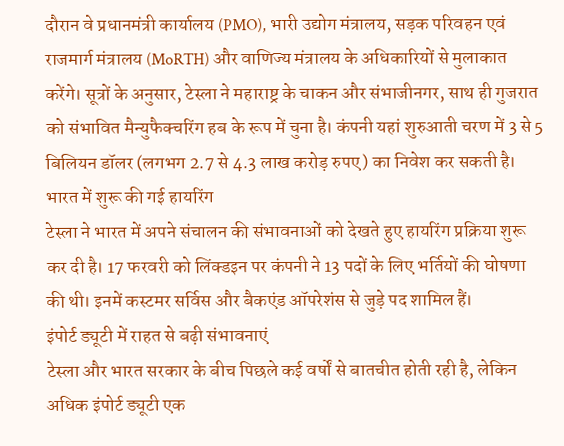दौरान वे प्रधानमंत्री कार्यालय (PMO), भारी उद्योग मंत्रालय, सड़क परिवहन एवं राजमार्ग मंत्रालय (MoRTH) और वाणिज्य मंत्रालय के अधिकारियों से मुलाकात करेंगे। सूत्रों के अनुसार, टेस्ला ने महाराष्ट्र के चाकन और संभाजीनगर, साथ ही गुजरात को संभावित मैन्युफैक्चरिंग हब के रूप में चुना है। कंपनी यहां शुरुआती चरण में 3 से 5 बिलियन डॉलर (लगभग 2.7 से 4.3 लाख करोड़ रुपए) का निवेश कर सकती है।
भारत में शुरू की गई हायरिंग
टेस्ला ने भारत में अपने संचालन की संभावनाओं को देखते हुए हायरिंग प्रक्रिया शुरू कर दी है। 17 फरवरी को लिंक्डइन पर कंपनी ने 13 पदों के लिए भर्तियों की घोषणा की थी। इनमें कस्टमर सर्विस और बैकएंड ऑपरेशंस से जुड़े पद शामिल हैं।
इंपोर्ट ड्यूटी में राहत से बढ़ी संभावनाएं
टेस्ला और भारत सरकार के बीच पिछले कई वर्षों से बातचीत होती रही है, लेकिन अधिक इंपोर्ट ड्यूटी एक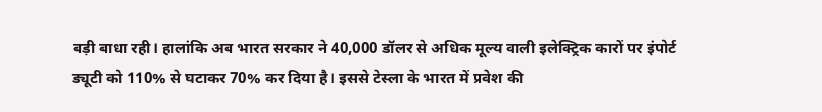बड़ी बाधा रही। हालांकि अब भारत सरकार ने 40,000 डॉलर से अधिक मूल्य वाली इलेक्ट्रिक कारों पर इंपोर्ट ड्यूटी को 110% से घटाकर 70% कर दिया है। इससे टेस्ला के भारत में प्रवेश की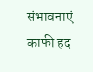संभावनाएं काफी हद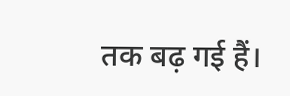तक बढ़ गई हैं।